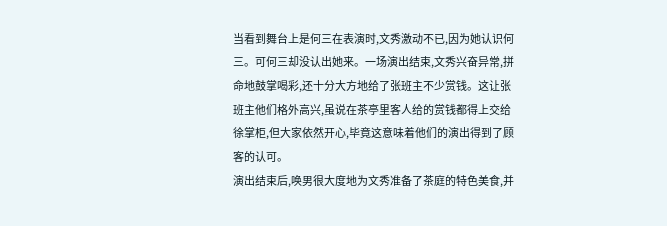当看到舞台上是何三在表演时,文秀激动不已,因为她认识何三。可何三却没认出她来。一场演出结束,文秀兴奋异常,拼命地鼓掌喝彩,还十分大方地给了张班主不少赏钱。这让张班主他们格外高兴,虽说在茶亭里客人给的赏钱都得上交给徐掌柜,但大家依然开心,毕竟这意味着他们的演出得到了顾客的认可。
演出结束后,唤男很大度地为文秀准备了茶庭的特色美食,并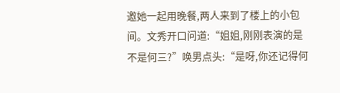邀她一起用晚餐,两人来到了楼上的小包间。文秀开口问道:“姐姐,刚刚表演的是不是何三?”唤男点头:“是呀,你还记得何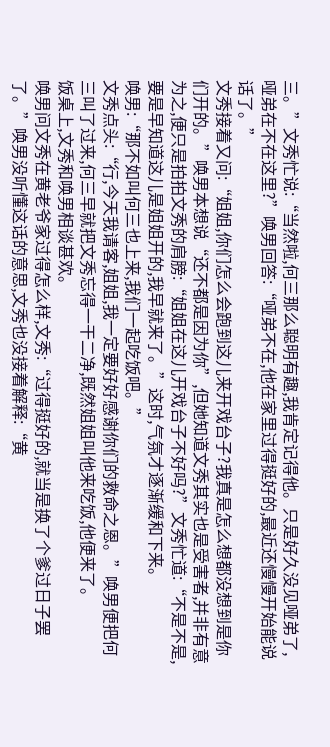三。”文秀忙说:“当然啦,何三那么聪明有趣,我肯定记得他。只是好久没见哑弟了,哑弟在不在这里?”唤男回答:“哑弟不在,他在家里过得挺好的,最近还慢慢开始能说话了。”
文秀接着又问:“姐姐,你们怎么会跑到这儿来开戏台子?我真是怎么想都没想到是你们开的。”唤男本想说“还不都是因为你”,但她知道文秀其实也是受害者,并非有意为之,便只是拍拍文秀的肩膀:“姐姐在这儿开戏台子不好吗?”文秀忙道:“不是不是,要是早知道这儿是姐姐开的,我早就来了。”这时,气氛才逐渐缓和下来。
唤男:“那不如叫何三也上来,我们一起吃饭吧。”
文秀点头:“行,今天我请客,姐姐,我一定要好好感谢你们的救命之恩。”唤男便把何三叫了过来,何三早就把文秀忘得一干二净,既然姐姐叫他来吃饭,他便来了。
饭桌上,文秀和唤男相谈甚欢。
唤男问文秀在黄老爷家过得怎么样,文秀:“过得挺好的,就当是换了个爹过日子罢了。”唤男没听懂这话的意思,文秀也没接着解释:“黄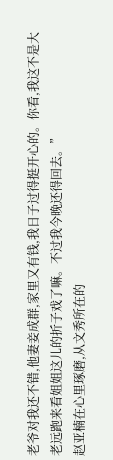老爷对我还不错,他妻妾成群,家里又有钱,我日子过得挺开心的。你看,我这不是大老远跑来看姐姐这儿的折子戏了嘛。不过我今晚还得回去。”
赵亚楠在心里琢磨,从文秀所在的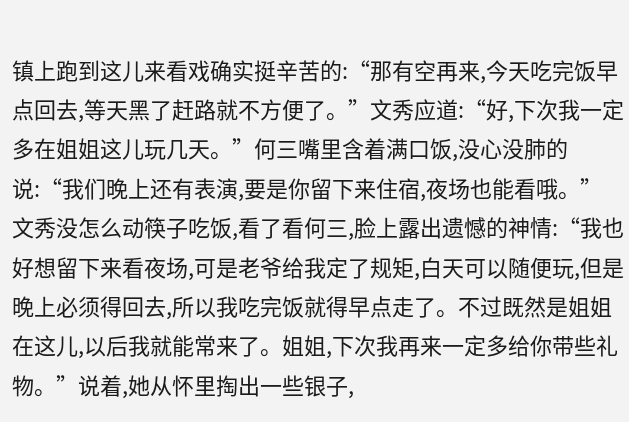镇上跑到这儿来看戏确实挺辛苦的:“那有空再来,今天吃完饭早点回去,等天黑了赶路就不方便了。”文秀应道:“好,下次我一定多在姐姐这儿玩几天。”何三嘴里含着满口饭,没心没肺的说:“我们晚上还有表演,要是你留下来住宿,夜场也能看哦。”
文秀没怎么动筷子吃饭,看了看何三,脸上露出遗憾的神情:“我也好想留下来看夜场,可是老爷给我定了规矩,白天可以随便玩,但是晚上必须得回去,所以我吃完饭就得早点走了。不过既然是姐姐在这儿,以后我就能常来了。姐姐,下次我再来一定多给你带些礼物。”说着,她从怀里掏出一些银子,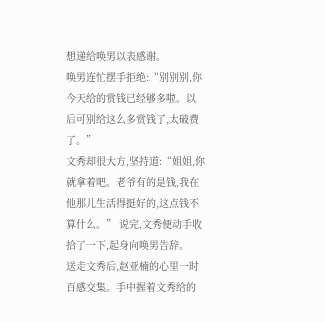想递给唤男以表感谢。
唤男连忙摆手拒绝:“别别别,你今天给的赏钱已经够多啦。以后可别给这么多赏钱了,太破费了。”
文秀却很大方,坚持道:“姐姐,你就拿着吧。老爷有的是钱,我在他那儿生活得挺好的,这点钱不算什么。” 说完,文秀便动手收拾了一下,起身向唤男告辞。
送走文秀后,赵亚楠的心里一时百感交集。手中握着文秀给的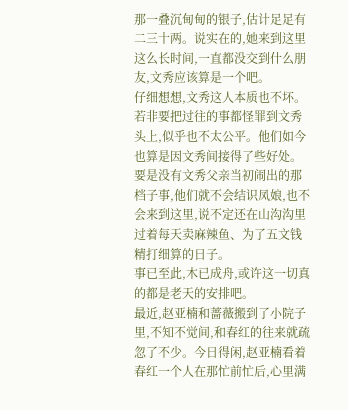那一叠沉甸甸的银子,估计足足有二三十两。说实在的,她来到这里这么长时间,一直都没交到什么朋友,文秀应该算是一个吧。
仔细想想,文秀这人本质也不坏。若非要把过往的事都怪罪到文秀头上,似乎也不太公平。他们如今也算是因文秀间接得了些好处。要是没有文秀父亲当初闹出的那档子事,他们就不会结识凤娘,也不会来到这里,说不定还在山沟沟里过着每天卖麻辣鱼、为了五文钱精打细算的日子。
事已至此,木已成舟,或许这一切真的都是老天的安排吧。
最近,赵亚楠和蔷薇搬到了小院子里,不知不觉间,和春红的往来就疏忽了不少。今日得闲,赵亚楠看着春红一个人在那忙前忙后,心里满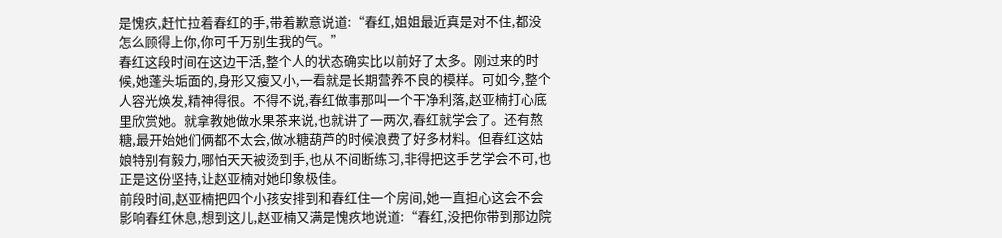是愧疚,赶忙拉着春红的手,带着歉意说道:“春红,姐姐最近真是对不住,都没怎么顾得上你,你可千万别生我的气。”
春红这段时间在这边干活,整个人的状态确实比以前好了太多。刚过来的时候,她蓬头垢面的,身形又瘦又小,一看就是长期营养不良的模样。可如今,整个人容光焕发,精神得很。不得不说,春红做事那叫一个干净利落,赵亚楠打心底里欣赏她。就拿教她做水果茶来说,也就讲了一两次,春红就学会了。还有熬糖,最开始她们俩都不太会,做冰糖葫芦的时候浪费了好多材料。但春红这姑娘特别有毅力,哪怕天天被烫到手,也从不间断练习,非得把这手艺学会不可,也正是这份坚持,让赵亚楠对她印象极佳。
前段时间,赵亚楠把四个小孩安排到和春红住一个房间,她一直担心这会不会影响春红休息,想到这儿,赵亚楠又满是愧疚地说道:“春红,没把你带到那边院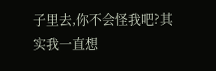子里去,你不会怪我吧?其实我一直想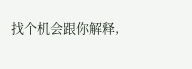找个机会跟你解释,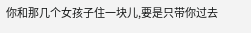你和那几个女孩子住一块儿,要是只带你过去